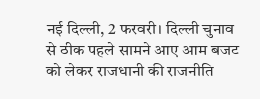नई दिल्ली, 2 फरवरी। दिल्ली चुनाव से ठीक पहले सामने आए आम बजट को लेकर राजधानी की राजनीति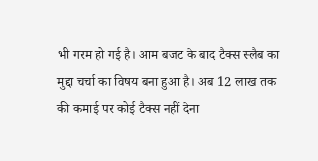भी गरम हो गई है। आम बजट के बाद टैक्स स्लैब का मुद्दा चर्चा का विषय बना हुआ है। अब 12 लाख तक की कमाई पर कोई टैक्स नहीं देना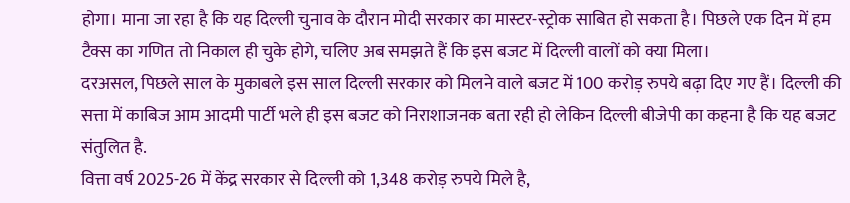होगा। माना जा रहा है कि यह दिल्ली चुनाव के दौरान मोदी सरकार का मास्टर-स्ट्रोक साबित हो सकता है। पिछले एक दिन में हम टैक्स का गणित तो निकाल ही चुके होगे, चलिए अब समझते हैं कि इस बजट में दिल्ली वालों को क्या मिला।
दरअसल, पिछले साल के मुकाबले इस साल दिल्ली सरकार को मिलने वाले बजट में 100 करोड़ रुपये बढ़ा दिए गए हैं। दिल्ली की सत्ता में काबिज आम आदमी पार्टी भले ही इस बजट को निराशाजनक बता रही हो लेकिन दिल्ली बीजेपी का कहना है कि यह बजट संतुलित है.
वित्ता वर्ष 2025-26 में केंद्र सरकार से दिल्ली को 1,348 करोड़ रुपये मिले है,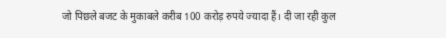जो पिछले बजट के मुकाबले करीब 100 करोड़ रुपये ज्यादा हैं। दी जा रही कुल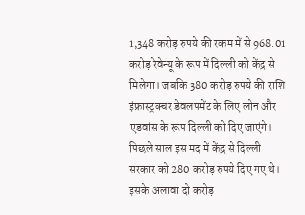1,348 करोड़ रुपये की रकम में से 968.01 करोड़ रेवेन्यू के रूप में दिल्ली को केंद्र से मिलेगा। जबकि 380 करोड़ रुपये की राशि इंफ्रास्ट्रक्चर डेवलपमेंट के लिए लोन और एडवांस के रूप दिल्ली को दिए जाएंगे। पिछले साल इस मद में केंद्र से दिल्ली सरकार को 280 करोड़ रुपये दिए गए थे। इसके अलावा दो करोड़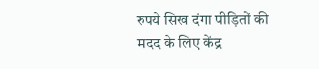रुपये सिख दंगा पीड़ितों की मदद के लिए केंद्र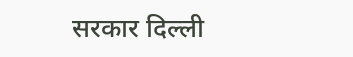सरकार दिल्ली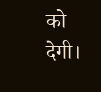को देगी।